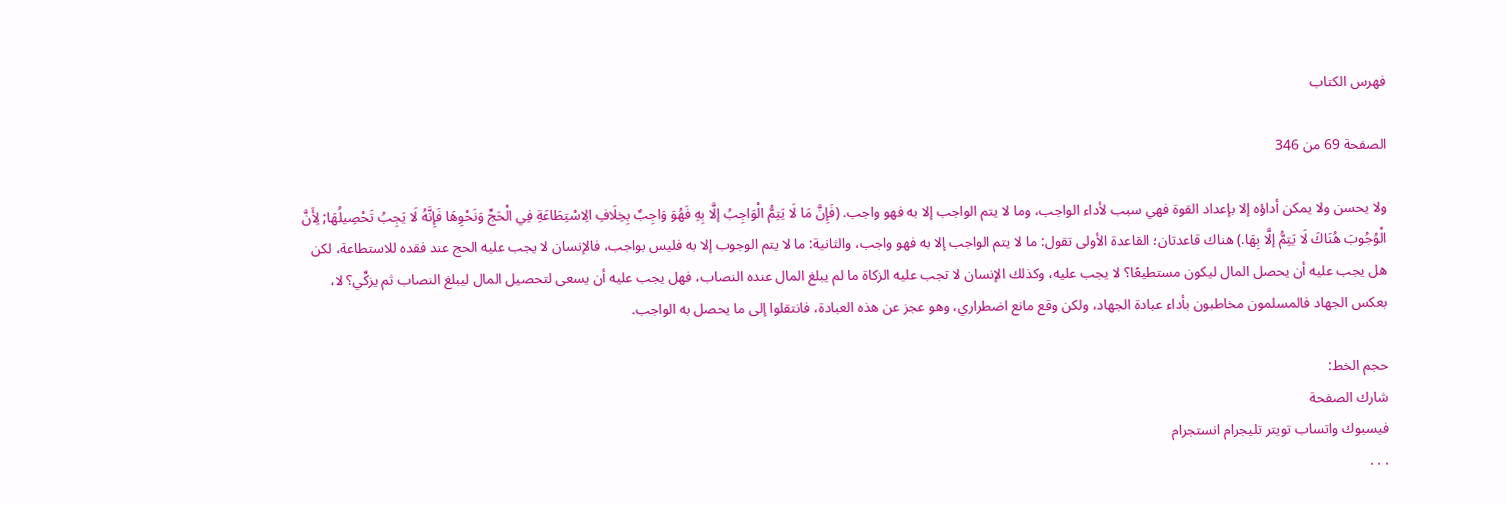فهرس الكتاب

الصفحة 69 من 346

ولا يحسن ولا يمكن أداؤه إلا بإعداد القوة فهي سبب لأداء الواجب، وما لا يتم الواجب إلا به فهو واجب. (فَإِنَّ مَا لَا يَتِمُّ الْوَاجِبُ إلَّا بِهِ فَهُوَ وَاجِبٌ بِخِلَافِ الِاسْتِطَاعَةِ فِي الْحَجِّ وَنَحْوِهَا فَإِنَّهُ لَا يَجِبُ تَحْصِيلُهَا; لِأَنَّ الْوُجُوبَ هُنَاكَ لَا يَتِمُّ إلَّا بِهَا.) هناك قاعدتان؛ القاعدة الأولى تقول: ما لا يتم الواجب إلا به فهو واجب، والثانية: ما لا يتم الوجوب إلا به فليس بواجب، فالإنسان لا يجب عليه الحج عند فقده للاستطاعة، لكن هل يجب عليه أن يحصل المال ليكون مستطيعًا؟ لا يجب عليه، وكذلك الإنسان لا تجب عليه الزكاة ما لم يبلغ المال عنده النصاب، فهل يجب عليه أن يسعى لتحصيل المال ليبلغ النصاب ثم يزكِّي؟ لا، بعكس الجهاد فالمسلمون مخاطبون بأداء عبادة الجهاد، ولكن وقع مانع اضطراري، وهو عجز عن هذه العبادة، فانتقلوا إلى ما يحصل به الواجب.

حجم الخط:
شارك الصفحة
فيسبوك واتساب تويتر تليجرام انستجرام
. . .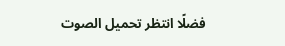فضلًا انتظر تحميل الصوت